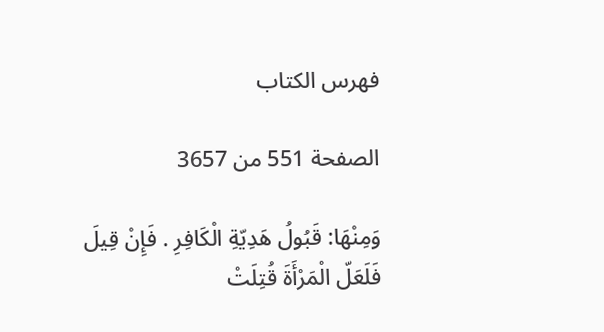فهرس الكتاب

الصفحة 551 من 3657

وَمِنْهَا: قَبُولُ هَدِيّةِ الْكَافِرِ . فَإِنْ قِيلَ فَلَعَلّ الْمَرْأَةَ قُتِلَتْ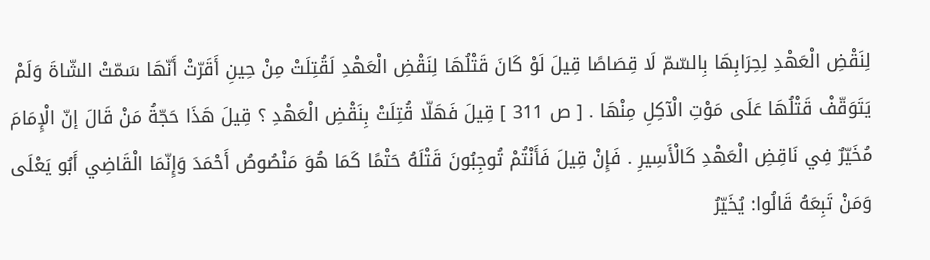لِنَقْضِ الْعَهْدِ لِحِرَابِهَا بِالسّمّ لَا قِصَاصًا قِيلَ لَوْ كَانَ قَتْلُهَا لِنَقْضِ الْعَهْدِ لَقُتِلَتْ مِنْ حِينِ أَقَرّتْ أَنّهَا سَمّتْ الشّاةَ وَلَمْ يَتَوَقّفْ قَتْلُهَا عَلَى مَوْتِ الْآكِلِ مِنْهَا . [ ص 311 ] قِيلَ فَهَلّا قُتِلَتْ بِنَقْضِ الْعَهْدِ ؟ قِيلَ هَذَا حَجّةُ مَنْ قَالَ إنّ الْإِمَامَ مُخَيّرٌ فِي نَاقِضِ الْعَهْدِ كَالْأَسِيرِ . فَإِنْ قِيلَ فَأَنْتُمْ تُوجِبُونَ قَتْلَهُ حَتْمًا كَمَا هُوَ مَنْصُوصُ أَحْمَدَ وَإِنّمَا الْقَاضِي أَبُو يَعْلَى وَمَنْ تَبِعَهُ قَالُوا: يُخَيّرُ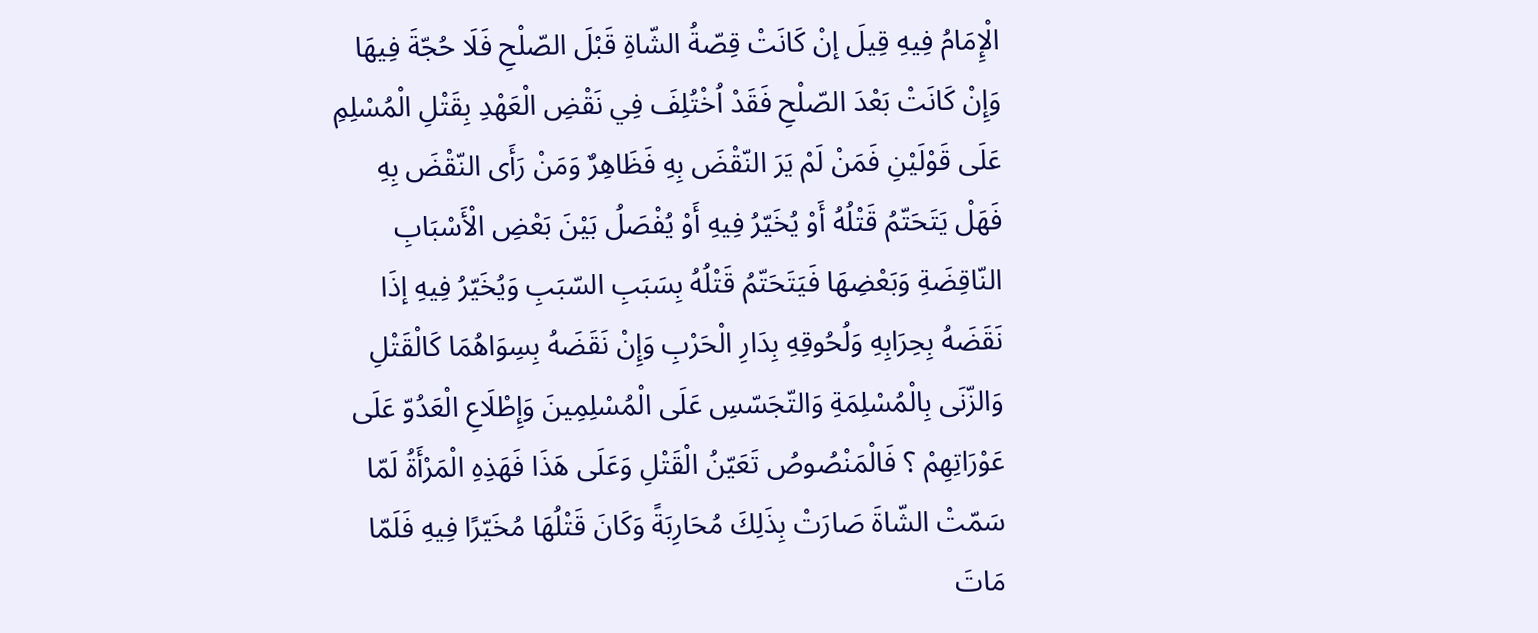الْإِمَامُ فِيهِ قِيلَ إنْ كَانَتْ قِصّةُ الشّاةِ قَبْلَ الصّلْحِ فَلَا حُجّةَ فِيهَا وَإِنْ كَانَتْ بَعْدَ الصّلْحِ فَقَدْ اُخْتُلِفَ فِي نَقْضِ الْعَهْدِ بِقَتْلِ الْمُسْلِمِ عَلَى قَوْلَيْنِ فَمَنْ لَمْ يَرَ النّقْضَ بِهِ فَظَاهِرٌ وَمَنْ رَأَى النّقْضَ بِهِ فَهَلْ يَتَحَتّمُ قَتْلُهُ أَوْ يُخَيّرُ فِيهِ أَوْ يُفْصَلُ بَيْنَ بَعْضِ الْأَسْبَابِ النّاقِضَةِ وَبَعْضِهَا فَيَتَحَتّمُ قَتْلُهُ بِسَبَبِ السّبَبِ وَيُخَيّرُ فِيهِ إذَا نَقَضَهُ بِحِرَابِهِ وَلُحُوقِهِ بِدَارِ الْحَرْبِ وَإِنْ نَقَضَهُ بِسِوَاهُمَا كَالْقَتْلِ وَالزّنَى بِالْمُسْلِمَةِ وَالتّجَسّسِ عَلَى الْمُسْلِمِينَ وَإِطْلَاعِ الْعَدُوّ عَلَى عَوْرَاتِهِمْ ؟ فَالْمَنْصُوصُ تَعَيّنُ الْقَتْلِ وَعَلَى هَذَا فَهَذِهِ الْمَرْأَةُ لَمّا سَمّتْ الشّاةَ صَارَتْ بِذَلِكَ مُحَارِبَةً وَكَانَ قَتْلُهَا مُخَيّرًا فِيهِ فَلَمّا مَاتَ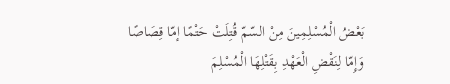بَعْضُ الْمُسْلِمِينَ مِنْ السّمّ قُتِلَتْ حَتْمًا إمّا قِصَاصًا وَإِمّا لِنَقْضِ الْعَهْدِ بِقَتْلِهَا الْمُسْلِمَ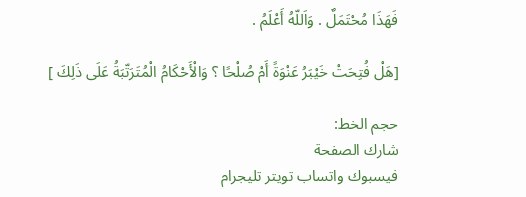فَهَذَا مُحْتَمَلٌ . وَاَللّهُ أَعْلَمُ .

[هَلْ فُتِحَتْ خَيْبَرُ عَنْوَةً أَمْ صُلْحًا ؟ وَالْأَحْكَامُ الْمُتَرَتّبَةُ عَلَى ذَلِكَ ]

حجم الخط:
شارك الصفحة
فيسبوك واتساب تويتر تليجرام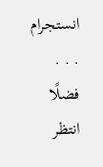انستجرام
. . .
فضلًا انتظر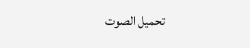تحميل الصوت